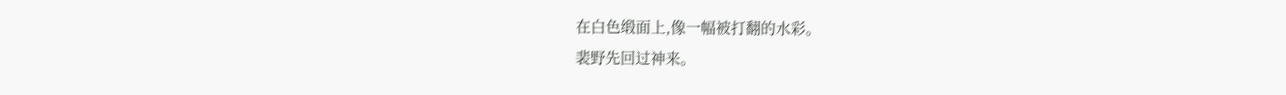在白色缎面上,像一幅被打翻的水彩。
裴野先回过神来。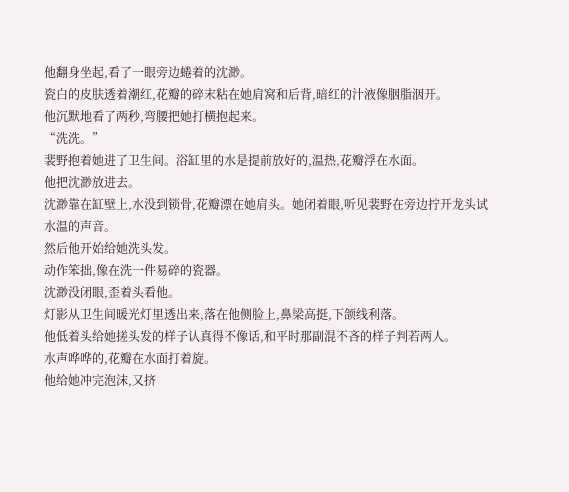他翻身坐起,看了一眼旁边蜷着的沈渺。
瓷白的皮肤透着潮红,花瓣的碎末粘在她肩窝和后背,暗红的汁液像胭脂洇开。
他沉默地看了两秒,弯腰把她打横抱起来。
“洗洗。”
裴野抱着她进了卫生间。浴缸里的水是提前放好的,温热,花瓣浮在水面。
他把沈渺放进去。
沈渺靠在缸壁上,水没到锁骨,花瓣漂在她肩头。她闭着眼,听见裴野在旁边拧开龙头试水温的声音。
然后他开始给她洗头发。
动作笨拙,像在洗一件易碎的瓷器。
沈渺没闭眼,歪着头看他。
灯影从卫生间暖光灯里透出来,落在他侧脸上,鼻梁高挺,下颌线利落。
他低着头给她搓头发的样子认真得不像话,和平时那副混不吝的样子判若两人。
水声哗哗的,花瓣在水面打着旋。
他给她冲完泡沫,又挤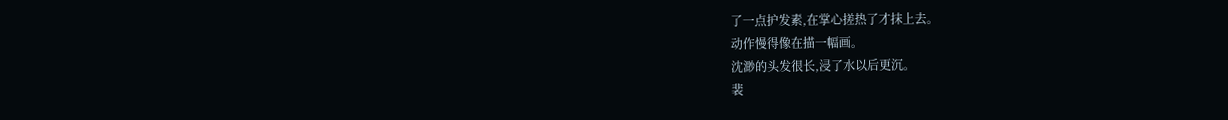了一点护发素,在掌心搓热了才抹上去。
动作慢得像在描一幅画。
沈渺的头发很长,浸了水以后更沉。
裴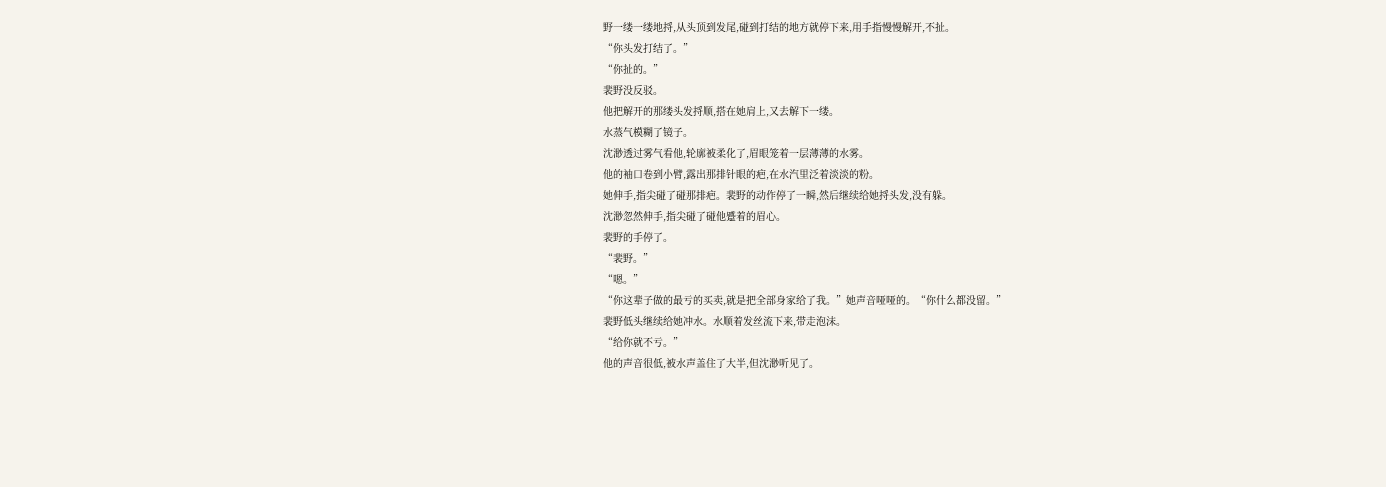野一缕一缕地捋,从头顶到发尾,碰到打结的地方就停下来,用手指慢慢解开,不扯。
“你头发打结了。”
“你扯的。”
裴野没反驳。
他把解开的那缕头发捋顺,搭在她肩上,又去解下一缕。
水蒸气模糊了镜子。
沈渺透过雾气看他,轮廓被柔化了,眉眼笼着一层薄薄的水雾。
他的袖口卷到小臂,露出那排针眼的疤,在水汽里泛着淡淡的粉。
她伸手,指尖碰了碰那排疤。裴野的动作停了一瞬,然后继续给她捋头发,没有躲。
沈渺忽然伸手,指尖碰了碰他蹙着的眉心。
裴野的手停了。
“裴野。”
“嗯。”
“你这辈子做的最亏的买卖,就是把全部身家给了我。”她声音哑哑的。“你什么都没留。”
裴野低头继续给她冲水。水顺着发丝流下来,带走泡沫。
“给你就不亏。”
他的声音很低,被水声盖住了大半,但沈渺听见了。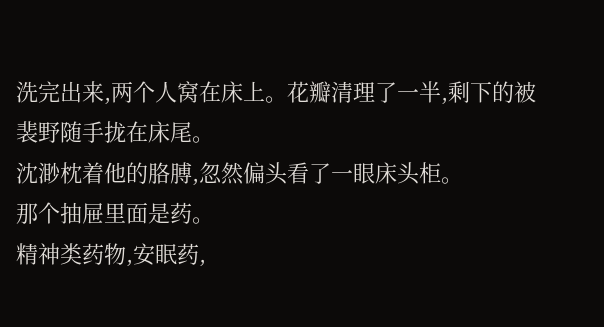洗完出来,两个人窝在床上。花瓣清理了一半,剩下的被裴野随手拢在床尾。
沈渺枕着他的胳膊,忽然偏头看了一眼床头柜。
那个抽屉里面是药。
精神类药物,安眠药,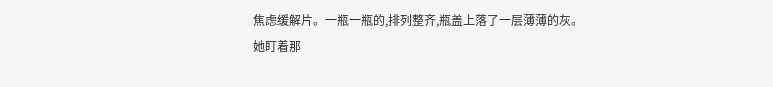焦虑缓解片。一瓶一瓶的,排列整齐,瓶盖上落了一层薄薄的灰。
她盯着那